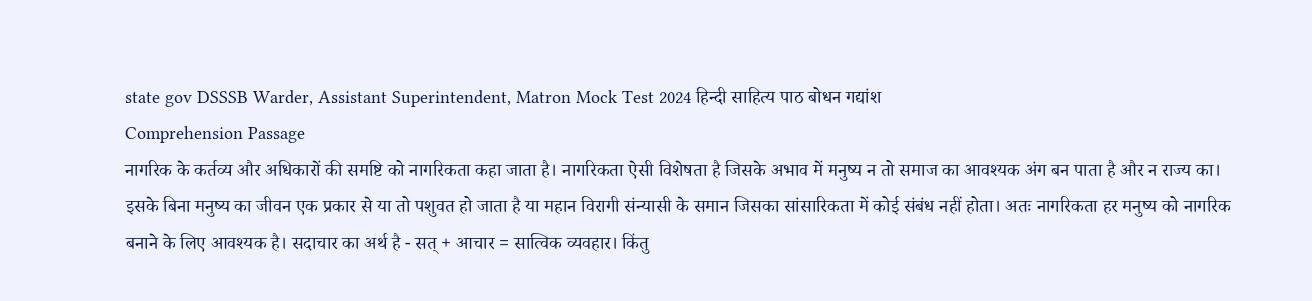state gov DSSSB Warder, Assistant Superintendent, Matron Mock Test 2024 हिन्दी साहित्य पाठ बोधन गद्यांश
Comprehension Passage
नागरिक के कर्तव्य और अधिकारों की समष्टि को नागरिकता कहा जाता है। नागरिकता ऐसी विशेषता है जिसके अभाव में मनुष्य न तो समाज का आवश्यक अंग बन पाता है और न राज्य का। इसके बिना मनुष्य का जीवन एक प्रकार से या तो पशुवत हो जाता है या महान विरागी संन्यासी के समान जिसका सांसारिकता में कोई संबंध नहीं होता। अतः नागरिकता हर मनुष्य को नागरिक बनाने के लिए आवश्यक है। सदाचार का अर्थ है - सत् + आचार = सात्विक व्यवहार। किंतु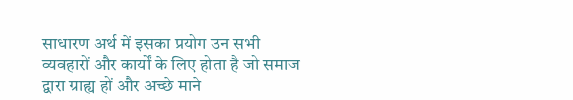साधारण अर्थ में इसका प्रयोग उन सभी व्यवहारों और कार्यों के लिए होता है जो समाज द्वारा ग्राह्य हों और अच्छे माने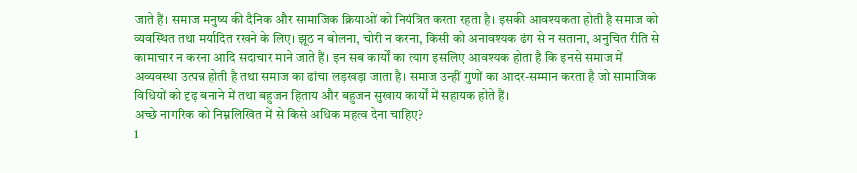जाते हैं। समाज मनुष्य की दैनिक और सामाजिक क्रियाओं को नियंत्रित करता रहता है। इसकी आवश्यकता होती है समाज को व्यवस्थित तथा मर्यादित रखने के लिए। झूठ न बोलना, चोरी न करना, किसी को अनावश्यक ढंग से न सताना, अनुचित रीति से कामाचार न करना आदि सदाचार माने जाते हैं। इन सब कार्यों का त्याग इसलिए आवश्यक होता है कि इनसे समाज में अव्यवस्था उत्पन्न होती है तथा समाज का ढांचा लड़खड़ा जाता है। समाज उन्हीं गुणों का आदर-सम्मान करता है जो सामाजिक विधियों को दृढ़ बनाने में तथा बहुजन हिताय और बहुजन सुखाय कार्यों में सहायक होते हैं।
अच्छे नागरिक को निम्नलिखित में से किसे अधिक महत्व देना चाहिए?
1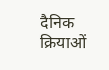दैनिक क्रियाओं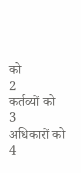को
2
कर्तव्यों को
3
अधिकारों को
4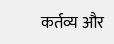कर्तव्य और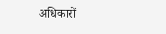अधिकारों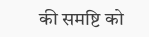की समष्टि को